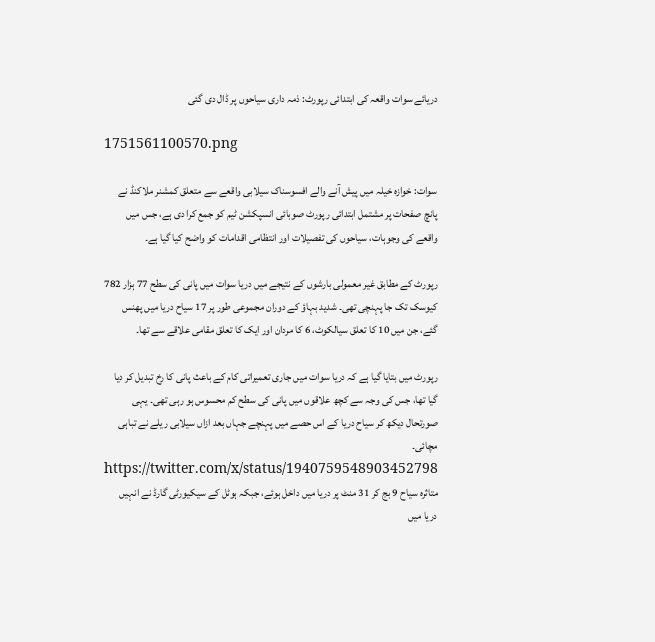دریائے سوات واقعہ کی ابتدائی رپورٹ: ذمہ داری سیاحوں پر ڈال دی گئی

1751561100570.png

سوات: خوازہ خیلہ میں پیش آنے والے افسوسناک سیلابی واقعے سے متعلق کمشنر ملاکنڈ نے پانچ صفحات پر مشتمل ابتدائی رپورٹ صوبائی انسپکشن ٹیم کو جمع کرا دی ہے، جس میں واقعے کی وجوہات، سیاحوں کی تفصیلات اور انتظامی اقدامات کو واضح کیا گیا ہے۔

رپورٹ کے مطابق غیر معمولی بارشوں کے نتیجے میں دریا سوات میں پانی کی سطح 77 ہزار 782 کیوسک تک جا پہنچی تھی۔ شدید بہاؤ کے دوران مجموعی طور پر 17 سیاح دریا میں پھنس گئے، جن میں 10 کا تعلق سیالکوٹ، 6 کا مردان اور ایک کا تعلق مقامی علاقے سے تھا۔

رپورٹ میں بتایا گیا ہے کہ دریا سوات میں جاری تعمیراتی کام کے باعث پانی کا رخ تبدیل کر دیا گیا تھا، جس کی وجہ سے کچھ علاقوں میں پانی کی سطح کم محسوس ہو رہی تھی۔ یہی صورتحال دیکھ کر سیاح دریا کے اس حصے میں پہنچے جہاں بعد ازاں سیلابی ریلے نے تباہی مچائی۔
https://twitter.com/x/status/1940759548903452798
متاثرہ سیاح 9 بج کر 31 منٹ پر دریا میں داخل ہوئے، جبکہ ہوٹل کے سیکیورٹی گارڈ نے انہیں دریا میں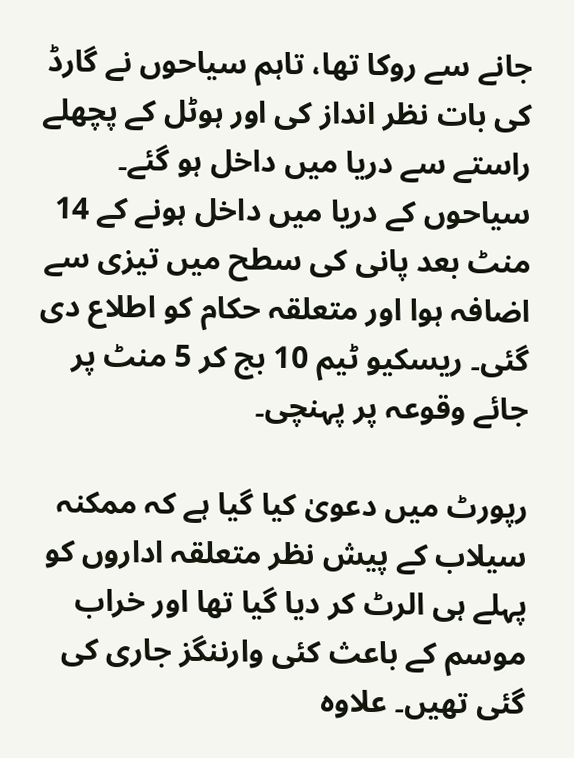جانے سے روکا تھا، تاہم سیاحوں نے گارڈ کی بات نظر انداز کی اور ہوٹل کے پچھلے راستے سے دریا میں داخل ہو گئے۔ سیاحوں کے دریا میں داخل ہونے کے 14 منٹ بعد پانی کی سطح میں تیزی سے اضافہ ہوا اور متعلقہ حکام کو اطلاع دی گئی۔ ریسکیو ٹیم 10 بج کر 5 منٹ پر جائے وقوعہ پر پہنچی۔

رپورٹ میں دعویٰ کیا گیا ہے کہ ممکنہ سیلاب کے پیش نظر متعلقہ اداروں کو پہلے ہی الرٹ کر دیا گیا تھا اور خراب موسم کے باعث کئی وارننگز جاری کی گئی تھیں۔ علاوہ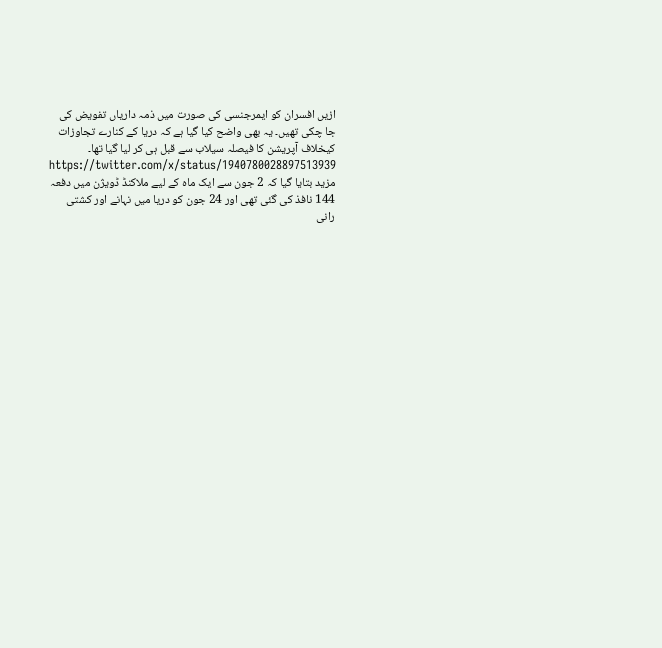ازیں افسران کو ایمرجنسی کی صورت میں ذمہ داریاں تفویض کی جا چکی تھیں۔ یہ بھی واضح کیا گیا ہے کہ دریا کے کنارے تجاوزات کیخلاف آپریشن کا فیصلہ سیلاب سے قبل ہی کر لیا گیا تھا۔
https://twitter.com/x/status/1940780028897513939
مزید بتایا گیا کہ 2 جون سے ایک ماہ کے لیے ملاکنڈ ڈویژن میں دفعہ 144 نافذ کی گئی تھی اور 24 جون کو دریا میں نہانے اور کشتی رانی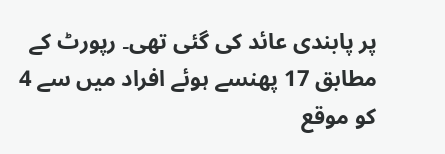پر پابندی عائد کی گئی تھی۔ رپورٹ کے مطابق 17 پھنسے ہوئے افراد میں سے 4 کو موقع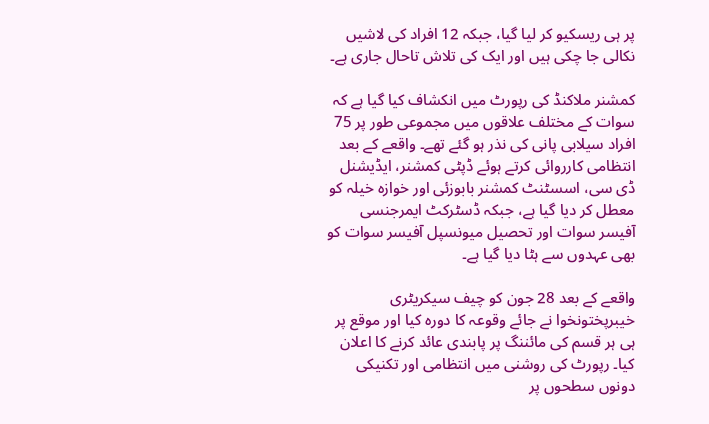پر ہی ریسکیو کر لیا گیا، جبکہ 12 افراد کی لاشیں نکالی جا چکی ہیں اور ایک کی تلاش تاحال جاری ہے۔

کمشنر ملاکنڈ کی رپورٹ میں انکشاف کیا گیا ہے کہ سوات کے مختلف علاقوں میں مجموعی طور پر 75 افراد سیلابی پانی کی نذر ہو گئے تھے۔ واقعے کے بعد انتظامی کارروائی کرتے ہوئے ڈپٹی کمشنر، ایڈیشنل ڈی سی، اسسٹنٹ کمشنر بابوزئی اور خوازہ خیلہ کو معطل کر دیا گیا ہے، جبکہ ڈسٹرکٹ ایمرجنسی آفیسر سوات اور تحصیل میونسپل آفیسر سوات کو بھی عہدوں سے ہٹا دیا گیا ہے۔

واقعے کے بعد 28 جون کو چیف سیکریٹری خیبرپختونخوا نے جائے وقوعہ کا دورہ کیا اور موقع پر ہی ہر قسم کی مائننگ پر پابندی عائد کرنے کا اعلان کیا۔ رپورٹ کی روشنی میں انتظامی اور تکنیکی دونوں سطحوں پر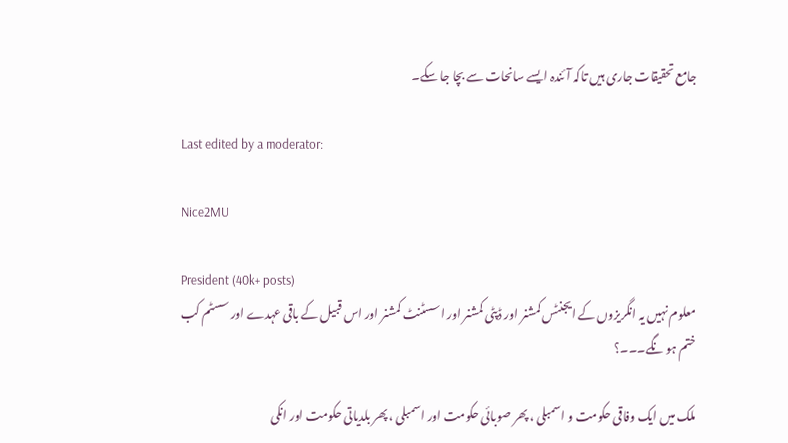جامع تحقیقات جاری ہیں تاکہ آئندہ ایسے سانحات سے بچا جا سکے۔

Last edited by a moderator:

Nice2MU

President (40k+ posts)
معلوم نہیں یہ انگریزوں کے ایجنٹس کمشنر اور ڈپٹی کمشنر اور اسسٹنٹ کمشنر اور اس قبیل کے باقی عہدے اور سسٹم کب ختم ہو نگے۔۔۔؟

ملک میں ایک وفاقی حکومت و اسمبلی ، پھر صوبائی حکومت اور اسمبلی ، پھر بلدیاتی حکومت اور انکی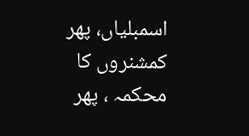اسمبلیاں، پھر کمشنروں کا محکمہ ، پھر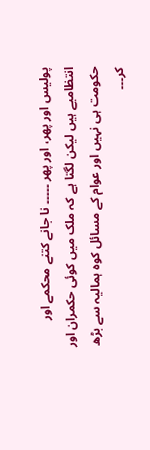پولیس اور پھر، اور پھر ۔۔۔۔۔ نا جانے کتنے محکمے اور انتظامیے ہیں لیکن لگتا ہے کہ ملک میں کوئی حکمران اور حکومت ہی نہیں اور عوام کے مسائل کوہ ہمالیہ سے بڑھ کر۔۔۔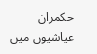حکمران عیاشیوں میں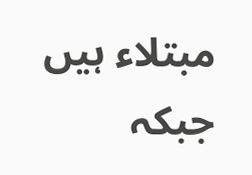مبتلاء ہیں جبکہ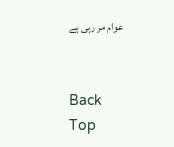عوام مر رہی ہے


Back
Top